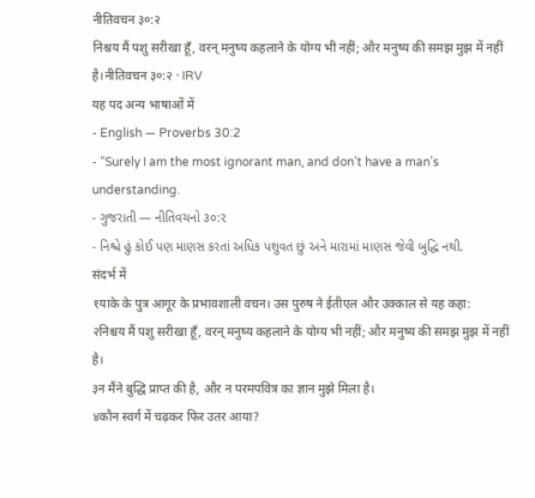नीतिवचन ३०:२
निश्चय मैं पशु सरीखा हूँ, वरन् मनुष्य कहलाने के योग्य भी नहीं; और मनुष्य की समझ मुझ में नहीं है।नीतिवचन ३०:२ · IRV
यह पद अन्य भाषाओं में
- English — Proverbs 30:2
- “Surely I am the most ignorant man, and don’t have a man’s understanding.
- ગુજરાતી — નીતિવચનો ૩૦:૨
- નિશ્ચે હું કોઈ પણ માણસ કરતાં અધિક પશુવત છું અને મારામાં માણસ જેવી બુદ્ધિ નથી.
संदर्भ में
१याके के पुत्र आगूर के प्रभावशाली वचन। उस पुरुष ने ईतीएल और उक्काल से यह कहा:
२निश्चय मैं पशु सरीखा हूँ, वरन् मनुष्य कहलाने के योग्य भी नहीं; और मनुष्य की समझ मुझ में नहीं है।
३न मैंने बुद्धि प्राप्त की है, और न परमपवित्र का ज्ञान मुझे मिला है।
४कौन स्वर्ग में चढ़कर फिर उतर आया?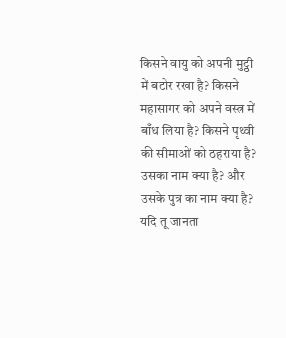किसने वायु को अपनी मुट्ठी में बटोर रखा है? किसने महासागर को अपने वस्त्र में बाँध लिया है? किसने पृथ्वी की सीमाओं को ठहराया है? उसका नाम क्या है? और उसके पुत्र का नाम क्या है? यदि तू जानता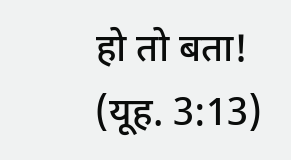हो तो बता! (यूह. 3:13)